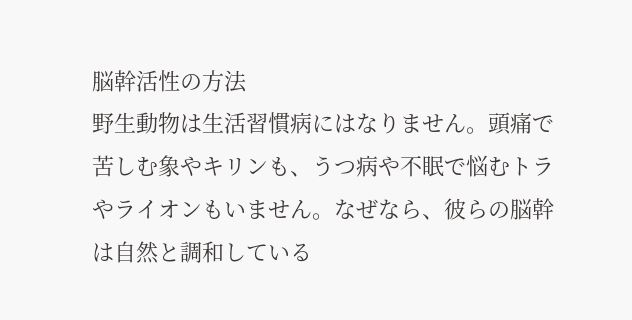脳幹活性の方法
野生動物は生活習慣病にはなりません。頭痛で苦しむ象やキリンも、うつ病や不眠で悩むトラやライオンもいません。なぜなら、彼らの脳幹は自然と調和している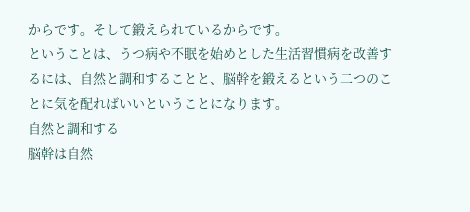からです。そして鍛えられているからです。
ということは、うつ病や不眠を始めとした生活習慣病を改善するには、自然と調和することと、脳幹を鍛えるという二つのことに気を配ればいいということになります。
自然と調和する
脳幹は自然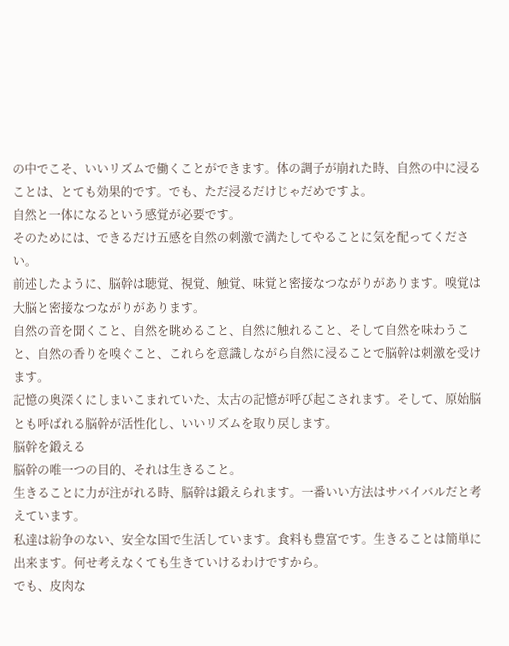の中でこそ、いいリズムで働くことができます。体の調子が崩れた時、自然の中に浸ることは、とても効果的です。でも、ただ浸るだけじゃだめですよ。
自然と一体になるという感覚が必要です。
そのためには、できるだけ五感を自然の刺激で満たしてやることに気を配ってください。
前述したように、脳幹は聴覚、視覚、触覚、味覚と密接なつながりがあります。嗅覚は大脳と密接なつながりがあります。
自然の音を聞くこと、自然を眺めること、自然に触れること、そして自然を味わうこと、自然の香りを嗅ぐこと、これらを意識しながら自然に浸ることで脳幹は刺激を受けます。
記憶の奥深くにしまいこまれていた、太古の記憶が呼び起こされます。そして、原始脳とも呼ばれる脳幹が活性化し、いいリズムを取り戻します。
脳幹を鍛える
脳幹の唯一つの目的、それは生きること。
生きることに力が注がれる時、脳幹は鍛えられます。一番いい方法はサバイバルだと考えています。
私達は紛争のない、安全な国で生活しています。食料も豊富です。生きることは簡単に出来ます。何せ考えなくても生きていけるわけですから。
でも、皮肉な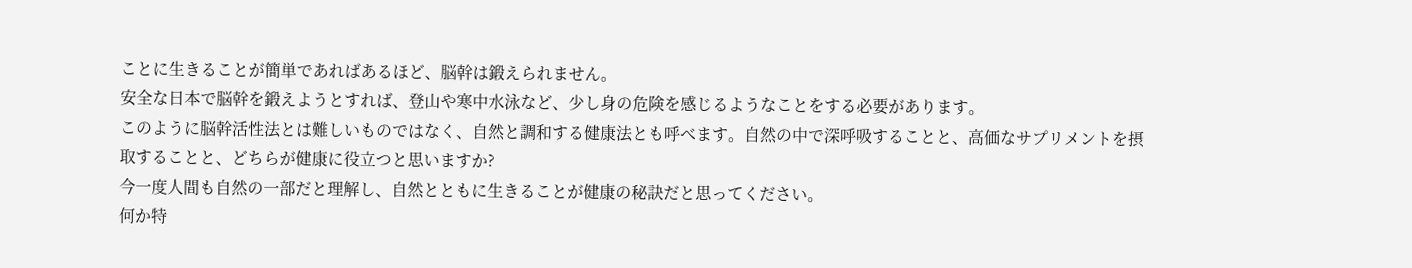ことに生きることが簡単であればあるほど、脳幹は鍛えられません。
安全な日本で脳幹を鍛えようとすれば、登山や寒中水泳など、少し身の危険を感じるようなことをする必要があります。
このように脳幹活性法とは難しいものではなく、自然と調和する健康法とも呼べます。自然の中で深呼吸することと、高価なサプリメントを摂取することと、どちらが健康に役立つと思いますか?
今一度人間も自然の一部だと理解し、自然とともに生きることが健康の秘訣だと思ってください。
何か特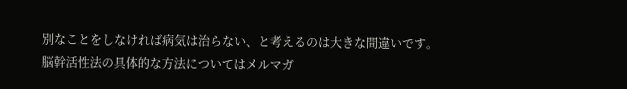別なことをしなければ病気は治らない、と考えるのは大きな間違いです。
脳幹活性法の具体的な方法についてはメルマガ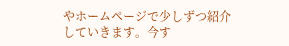やホームページで少しずつ紹介していきます。今す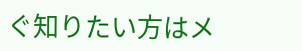ぐ知りたい方はメ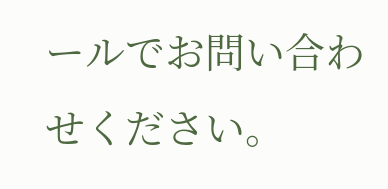ールでお問い合わせください。